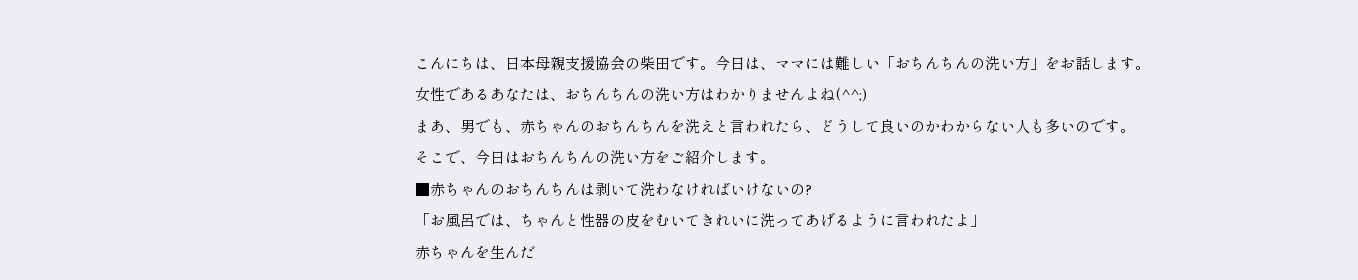こんにちは、日本母親支援協会の柴田です。今日は、ママには難しい「おちんちんの洗い方」をお話します。
女性であるあなたは、おちんちんの洗い方はわかりませんよね(^^;)
まあ、男でも、赤ちゃんのおちんちんを洗えと言われたら、どうして良いのかわからない人も多いのです。
そこで、今日はおちんちんの洗い方をご紹介します。
■赤ちゃんのおちんちんは剥いて洗わなければいけないの?
「お風呂では、ちゃんと性器の皮をむいてきれいに洗ってあげるように言われたよ」
赤ちゃんを生んだ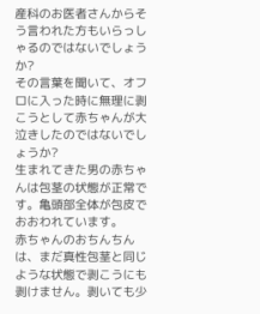産科のお医者さんからそう言われた方もいらっしゃるのではないでしょうか?
その言葉を聞いて、オフロに入った時に無理に剥こうとして赤ちゃんが大泣きしたのではないでしょうか?
生まれてきた男の赤ちゃんは包茎の状態が正常です。亀頭部全体が包皮でおおわれています。
赤ちゃんのおちんちんは、まだ真性包茎と同じような状態で剥こうにも剥けません。剥いても少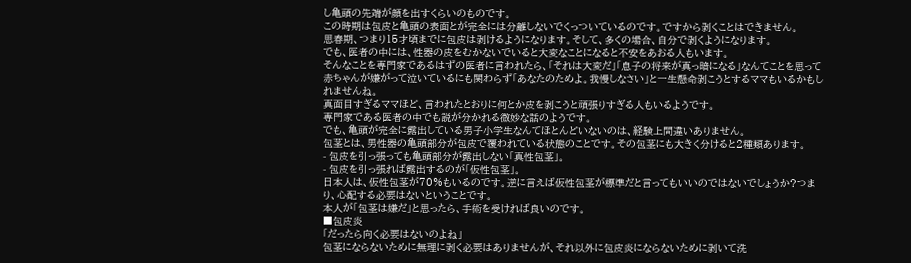し亀頭の先端が顔を出すくらいのものです。
この時期は包皮と亀頭の表面とが完全には分離しないでくっついているのです。ですから剥くことはできません。
思春期、つまり15才頃までに包皮は剥けるようになります。そして、多くの場合、自分で剥くようになります。
でも、医者の中には、性器の皮をむかないでいると大変なことになると不安をあおる人もいます。
そんなことを専門家であるはずの医者に言われたら、「それは大変だ」「息子の将来が真っ暗になる」なんてことを思って赤ちゃんが嫌がって泣いているにも関わらず「あなたのためよ。我慢しなさい」と一生懸命剥こうとするママもいるかもしれませんね。
真面目すぎるママほど、言われたとおりに何とか皮を剥こうと頑張りすぎる人もいるようです。
専門家である医者の中でも説が分かれる微妙な話のようです。
でも、亀頭が完全に露出している男子小学生なんてほとんどいないのは、経験上間違いありません。
包茎とは、男性器の亀頭部分が包皮で覆われている状態のことです。その包茎にも大きく分けると2種類あります。
- 包皮を引っ張っても亀頭部分が露出しない「真性包茎」。
- 包皮を引っ張れば露出するのが「仮性包茎」。
日本人は、仮性包茎が70%もいるのです。逆に言えば仮性包茎が標準だと言ってもいいのではないでしょうか?つまり、心配する必要はないということです。
本人が「包茎は嫌だ」と思ったら、手術を受ければ良いのです。
■包皮炎
「だったら向く必要はないのよね」
包茎にならないために無理に剥く必要はありませんが、それ以外に包皮炎にならないために剥いて洗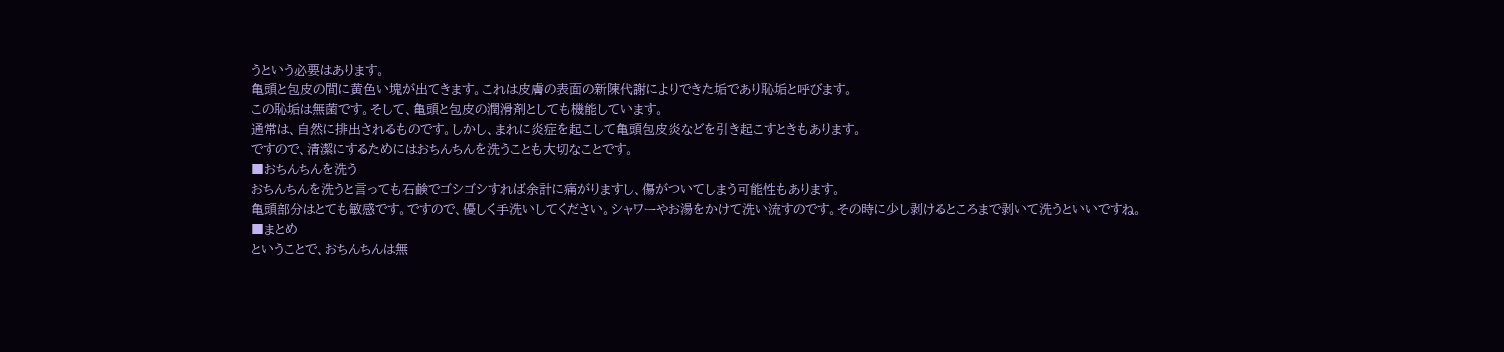うという必要はあります。
亀頭と包皮の間に黄色い塊が出てきます。これは皮膚の表面の新陳代謝によりできた垢であり恥垢と呼びます。
この恥垢は無菌です。そして、亀頭と包皮の潤滑剤としても機能しています。
通常は、自然に排出されるものです。しかし、まれに炎症を起こして亀頭包皮炎などを引き起こすときもあります。
ですので、清潔にするためにはおちんちんを洗うことも大切なことです。
■おちんちんを洗う
おちんちんを洗うと言っても石鹸でゴシゴシすれば余計に痛がりますし、傷がついてしまう可能性もあります。
亀頭部分はとても敏感です。ですので、優しく手洗いしてください。シャワーやお湯をかけて洗い流すのです。その時に少し剥けるところまで剥いて洗うといいですね。
■まとめ
ということで、おちんちんは無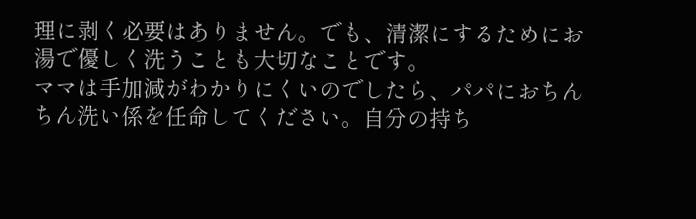理に剥く必要はありません。でも、清潔にするためにお湯で優しく洗うことも大切なことです。
ママは手加減がわかりにくいのでしたら、パパにおちんちん洗い係を任命してください。自分の持ち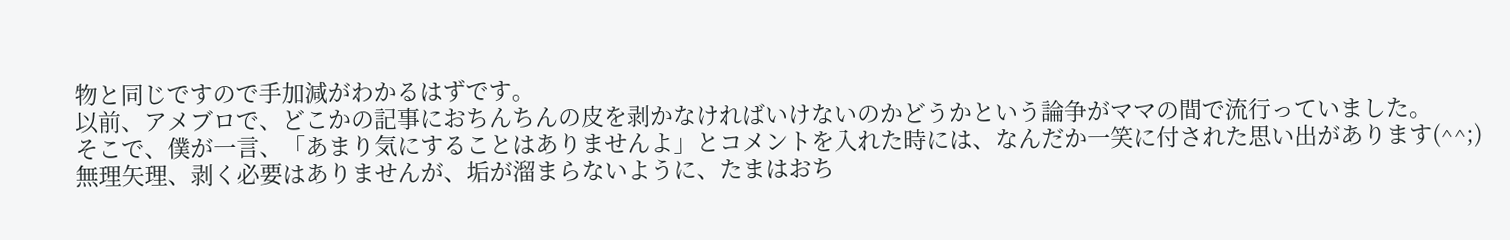物と同じですので手加減がわかるはずです。
以前、アメブロで、どこかの記事におちんちんの皮を剥かなければいけないのかどうかという論争がママの間で流行っていました。
そこで、僕が一言、「あまり気にすることはありませんよ」とコメントを入れた時には、なんだか一笑に付された思い出があります(^^;)
無理矢理、剥く必要はありませんが、垢が溜まらないように、たまはおち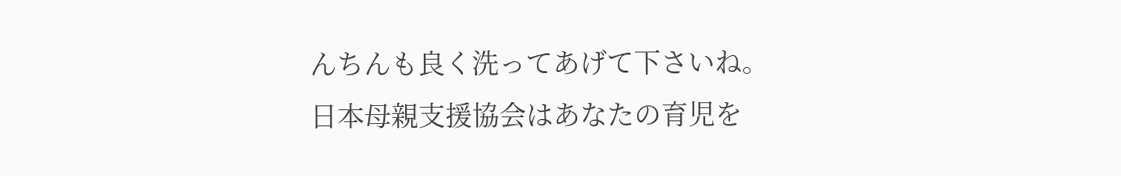んちんも良く洗ってあげて下さいね。
日本母親支援協会はあなたの育児を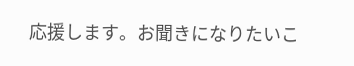応援します。お聞きになりたいこ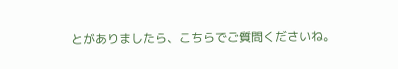とがありましたら、こちらでご質問くださいね。